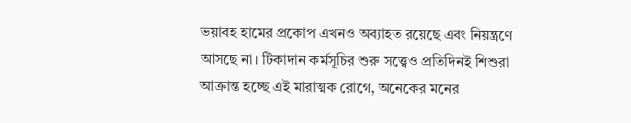ভয়াবহ হামের প্রকোপ এখনও অব্যাহত রয়েছে এবং নিয়ন্ত্রণে আসছে না। টিকাদান কর্মসূচির শুরু সত্ত্বেও প্রতিদিনই শিশুরা আক্রান্ত হচ্ছে এই মারাত্মক রোগে, অনেকের মনের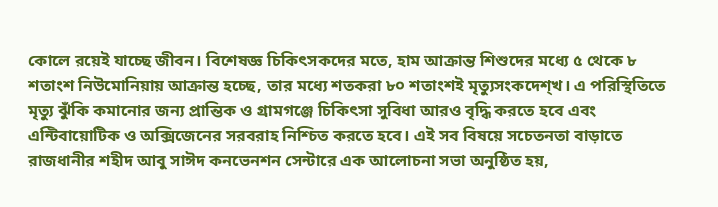কোলে রয়েই যাচ্ছে জীবন। বিশেষজ্ঞ চিকিৎসকদের মতে, হাম আক্রান্ত শিশুদের মধ্যে ৫ থেকে ৮ শতাংশ নিউমোনিয়ায় আক্রান্ত হচ্ছে, তার মধ্যে শতকরা ৮০ শতাংশই মৃত্যুসংকদেশ্খ। এ পরিস্থিতিতে মৃত্যু ঝুঁকি কমানোর জন্য প্রান্তিক ও গ্রামগঞ্জে চিকিৎসা সুবিধা আরও বৃদ্ধি করতে হবে এবং এন্টিবায়োটিক ও অক্সিজেনের সরবরাহ নিশ্চিত করতে হবে। এই সব বিষয়ে সচেতনতা বাড়াতে রাজধানীর শহীদ আবু সাঈদ কনভেনশন সেন্টারে এক আলোচনা সভা অনুষ্ঠিত হয়,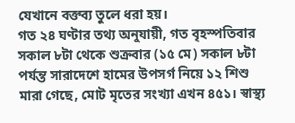যেখানে বক্তব্য তুলে ধরা হয়।
গত ২৪ ঘণ্টার তথ্য অনুযায়ী, গত বৃহস্পতিবার সকাল ৮টা থেকে শুক্রবার (১৫ মে) সকাল ৮টা পর্যন্ত সারাদেশে হামের উপসর্গ নিয়ে ১২ শিশু মারা গেছে, মোট মৃতের সংখ্যা এখন ৪৫১। স্বাস্থ্য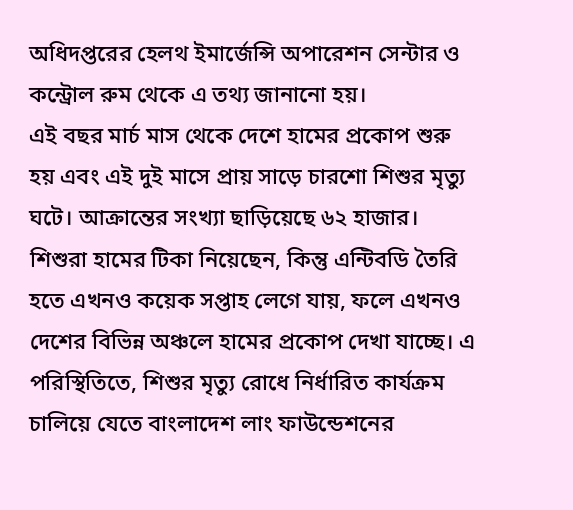অধিদপ্তরের হেলথ ইমার্জেন্সি অপারেশন সেন্টার ও কন্ট্রোল রুম থেকে এ তথ্য জানানো হয়।
এই বছর মার্চ মাস থেকে দেশে হামের প্রকোপ শুরু হয় এবং এই দুই মাসে প্রায় সাড়ে চারশো শিশুর মৃত্যু ঘটে। আক্রান্তের সংখ্যা ছাড়িয়েছে ৬২ হাজার। শিশুরা হামের টিকা নিয়েছেন, কিন্তু এন্টিবডি তৈরি হতে এখনও কয়েক সপ্তাহ লেগে যায়, ফলে এখনও দেশের বিভিন্ন অঞ্চলে হামের প্রকোপ দেখা যাচ্ছে। এ পরিস্থিতিতে, শিশুর মৃত্যু রোধে নির্ধারিত কার্যক্রম চালিয়ে যেতে বাংলাদেশ লাং ফাউন্ডেশনের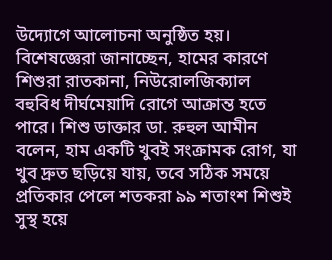উদ্যোগে আলোচনা অনুষ্ঠিত হয়।
বিশেষজ্ঞেরা জানাচ্ছেন, হামের কারণে শিশুরা রাতকানা, নিউরোলজিক্যাল বহুবিধ দীর্ঘমেয়াদি রোগে আক্রান্ত হতে পারে। শিশু ডাক্তার ডা. রুহুল আমীন বলেন, হাম একটি খুবই সংক্রামক রোগ, যা খুব দ্রুত ছড়িয়ে যায়, তবে সঠিক সময়ে প্রতিকার পেলে শতকরা ৯৯ শতাংশ শিশুই সুস্থ হয়ে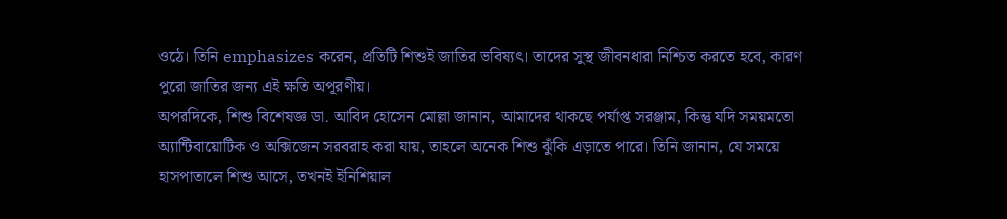ওঠে। তিনি emphasizes করেন, প্রতিটি শিশুই জাতির ভবিষ্যৎ। তাদের সুস্থ জীবনধারা নিশ্চিত করতে হবে, কারণ পুরো জাতির জন্য এই ক্ষতি অপূরণীয়।
অপরদিকে, শিশু বিশেষজ্ঞ ডা. আবিদ হোসেন মোল্লা জানান, আমাদের থাকছে পর্যাপ্ত সরঞ্জাম, কিন্তু যদি সময়মতো অ্যান্টিবায়োটিক ও অক্সিজেন সরবরাহ করা যায়, তাহলে অনেক শিশু ঝুঁকি এড়াতে পারে। তিনি জানান, যে সময়ে হাসপাতালে শিশু আসে, তখনই ইনিশিয়াল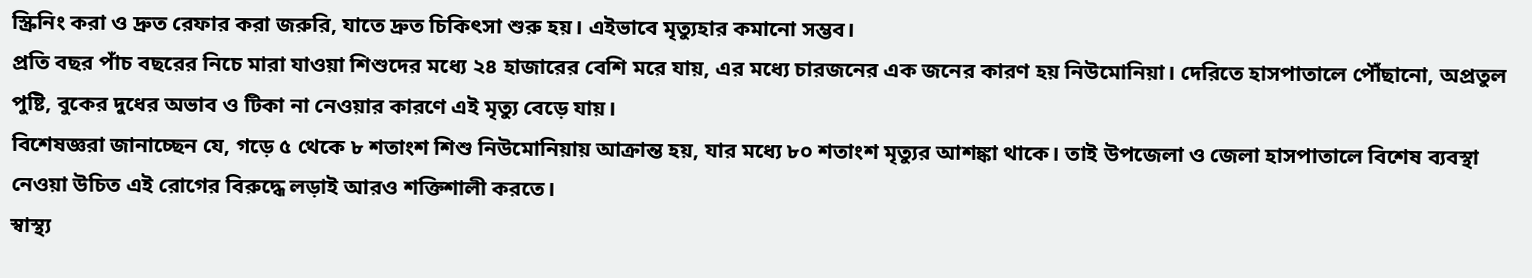স্ক্রিনিং করা ও দ্রুত রেফার করা জরুরি, যাতে দ্রুত চিকিৎসা শুরু হয়। এইভাবে মৃত্যুহার কমানো সম্ভব।
প্রতি বছর পাঁচ বছরের নিচে মারা যাওয়া শিশুদের মধ্যে ২৪ হাজারের বেশি মরে যায়, এর মধ্যে চারজনের এক জনের কারণ হয় নিউমোনিয়া। দেরিতে হাসপাতালে পৌঁছানো, অপ্রতুল পুষ্টি, বুকের দুধের অভাব ও টিকা না নেওয়ার কারণে এই মৃত্যু বেড়ে যায়।
বিশেষজ্ঞরা জানাচ্ছেন যে, গড়ে ৫ থেকে ৮ শতাংশ শিশু নিউমোনিয়ায় আক্রান্ত হয়, যার মধ্যে ৮০ শতাংশ মৃত্যুর আশঙ্কা থাকে। তাই উপজেলা ও জেলা হাসপাতালে বিশেষ ব্যবস্থা নেওয়া উচিত এই রোগের বিরুদ্ধে লড়াই আরও শক্তিশালী করতে।
স্বাস্থ্য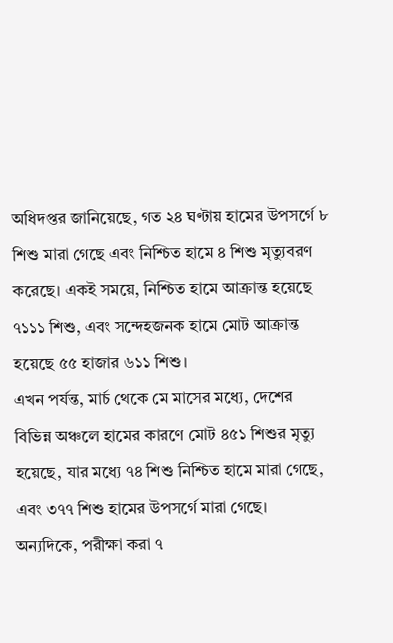অধিদপ্তর জানিয়েছে, গত ২৪ ঘণ্টায় হামের উপসর্গে ৮ শিশু মারা গেছে এবং নিশ্চিত হামে ৪ শিশু মৃত্যুবরণ করেছে। একই সময়ে, নিশ্চিত হামে আক্রান্ত হয়েছে ৭১১১ শিশু, এবং সন্দেহজনক হামে মোট আক্রান্ত হয়েছে ৫৫ হাজার ৬১১ শিশু।
এখন পর্যন্ত, মার্চ থেকে মে মাসের মধ্যে, দেশের বিভিন্ন অঞ্চলে হামের কারণে মোট ৪৫১ শিশুর মৃত্যু হয়েছে, যার মধ্যে ৭৪ শিশু নিশ্চিত হামে মারা গেছে, এবং ৩৭৭ শিশু হামের উপসর্গে মারা গেছে। অন্যদিকে, পরীক্ষা করা ৭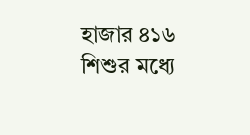হাজার ৪১৬ শিশুর মধ্যে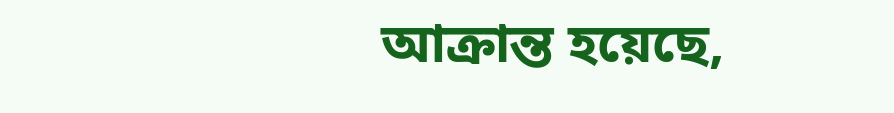আক্রান্ত হয়েছে,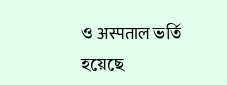ও अस्पताल ভর্তি হয়েছে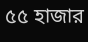৫৫ হাজার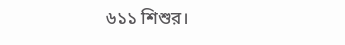৬১১ শিশুর।